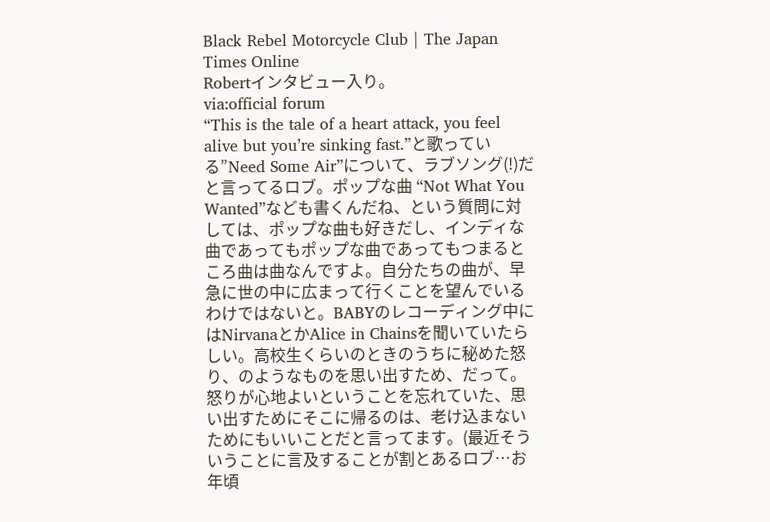Black Rebel Motorcycle Club | The Japan Times Online
Robertインタビュー入り。
via:official forum
“This is the tale of a heart attack, you feel alive but you’re sinking fast.”と歌っている”Need Some Air”について、ラブソング(!)だと言ってるロブ。ポップな曲 “Not What You Wanted”なども書くんだね、という質問に対しては、ポップな曲も好きだし、インディな曲であってもポップな曲であってもつまるところ曲は曲なんですよ。自分たちの曲が、早急に世の中に広まって行くことを望んでいるわけではないと。BABYのレコーディング中にはNirvanaとかAlice in Chainsを聞いていたらしい。高校生くらいのときのうちに秘めた怒り、のようなものを思い出すため、だって。怒りが心地よいということを忘れていた、思い出すためにそこに帰るのは、老け込まないためにもいいことだと言ってます。(最近そういうことに言及することが割とあるロブ…お年頃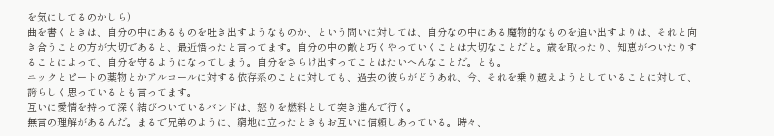を気にしてるのかしら)
曲を書くときは、自分の中にあるものを吐き出すようなものか、という問いに対しては、自分なの中にある魔物的なものを追い出すよりは、それと向き合うことの方が大切であると、最近悟ったと言ってます。自分の中の敵と巧くやっていくことは大切なことだと。歳を取ったり、知恵がついたりすることによって、自分を守るようになってしまう。自分をさらけ出すってことはたいへんなことだ。とも。
ニックとピートの薬物とかアルコールに対する依存系のことに対しても、過去の彼らがどうあれ、今、それを乗り越えようとしていることに対して、誇らしく思っているとも言ってます。
互いに愛情を持って深く結びついているバンドは、怒りを燃料として突き進んで行く。
無言の理解があるんだ。まるで兄弟のように、窮地に立ったときもお互いに信頼しあっている。時々、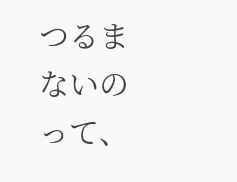つるまないのって、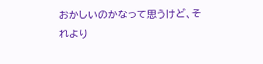おかしいのかなって思うけど、それより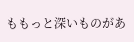ももっと深いものがあ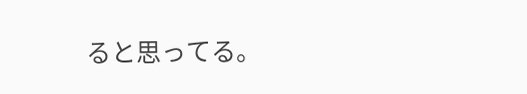ると思ってる。